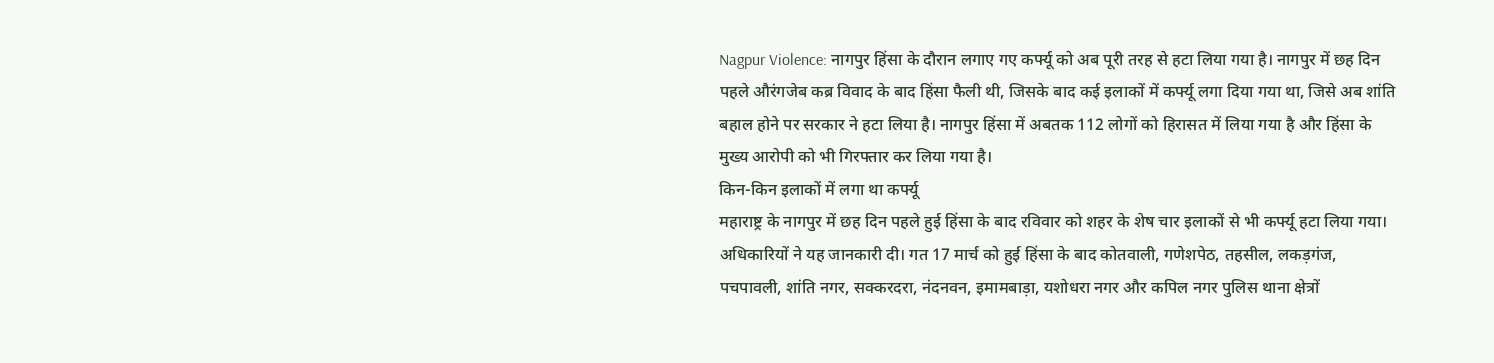Nagpur Violence: नागपुर हिंसा के दौरान लगाए गए कर्फ्यू को अब पूरी तरह से हटा लिया गया है। नागपुर में छह दिन पहले औरंगजेब कब्र विवाद के बाद हिंसा फैली थी, जिसके बाद कई इलाकों में कर्फ्यू लगा दिया गया था, जिसे अब शांति बहाल होने पर सरकार ने हटा लिया है। नागपुर हिंसा में अबतक 112 लोगों को हिरासत में लिया गया है और हिंसा के मुख्य आरोपी को भी गिरफ्तार कर लिया गया है।
किन-किन इलाकों में लगा था कर्फ्यू
महाराष्ट्र के नागपुर में छह दिन पहले हुई हिंसा के बाद रविवार को शहर के शेष चार इलाकों से भी कर्फ्यू हटा लिया गया। अधिकारियों ने यह जानकारी दी। गत 17 मार्च को हुई हिंसा के बाद कोतवाली, गणेशपेठ, तहसील, लकड़गंज, पचपावली, शांति नगर, सक्करदरा, नंदनवन, इमामबाड़ा, यशोधरा नगर और कपिल नगर पुलिस थाना क्षेत्रों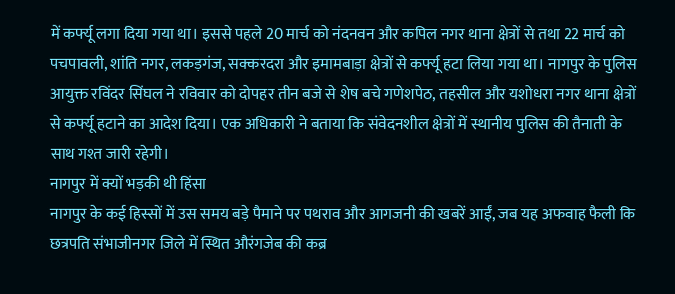में कर्फ्यू लगा दिया गया था। इससे पहले 20 मार्च को नंदनवन और कपिल नगर थाना क्षेत्रों से तथा 22 मार्च को पचपावली, शांति नगर, लकड़गंज, सक्करदरा और इमामबाड़ा क्षेत्रों से कर्फ्यू हटा लिया गया था। नागपुर के पुलिस आयुक्त रविंदर सिंघल ने रविवार को दोपहर तीन बजे से शेष बचे गणेशपेठ, तहसील और यशोधरा नगर थाना क्षेत्रों से कर्फ्यू हटाने का आदेश दिया। एक अधिकारी ने बताया कि संवेदनशील क्षेत्रों में स्थानीय पुलिस की तैनाती के साथ गश्त जारी रहेगी।
नागपुर में क्यों भड़की थी हिंसा
नागपुर के कई हिस्सों में उस समय बड़े पैमाने पर पथराव और आगजनी की खबरें आईं, जब यह अफवाह फैली कि छत्रपति संभाजीनगर जिले में स्थित औरंगजेब की कब्र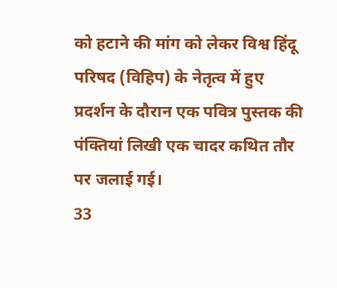को हटाने की मांग को लेकर विश्व हिंदू परिषद (विहिप) के नेतृत्व में हुए प्रदर्शन के दौरान एक पवित्र पुस्तक की पंक्तियां लिखी एक चादर कथित तौर पर जलाई गई।
33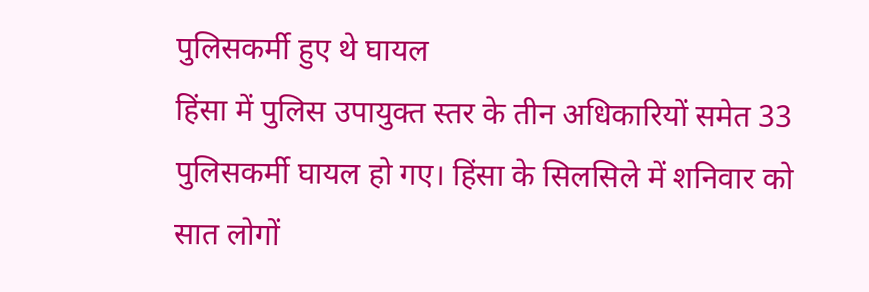पुलिसकर्मी हुए थे घायल
हिंसा में पुलिस उपायुक्त स्तर के तीन अधिकारियों समेत 33 पुलिसकर्मी घायल हो गए। हिंसा के सिलसिले में शनिवार को सात लोगों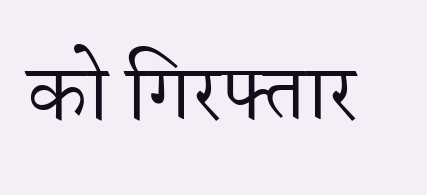को गिरफ्तार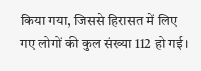किया गया, जिससे हिरासत में लिए गए लोगों की कुल संख्या 112 हो गई।